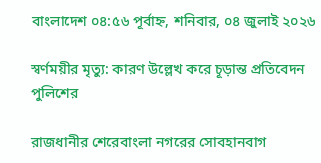বাংলাদেশ ০৪:৫৬ পূর্বাহ্ন, শনিবার, ০৪ জুলাই ২০২৬

স্বর্ণময়ীর মৃত্যু: কারণ উল্লেখ করে চূড়ান্ত প্রতিবেদন পুলিশের

রাজধানীর শেরেবাংলা নগরের সোবহানবাগ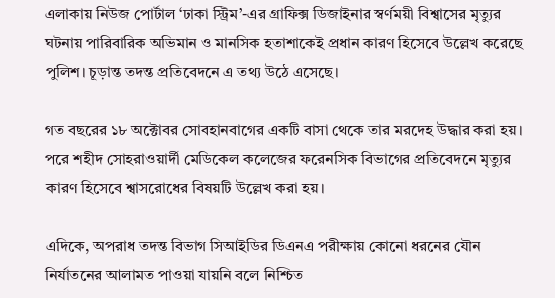এলাকায় নিউজ পোর্টাল ‘ঢাকা স্ট্রিম’-এর গ্রাফিক্স ডিজাইনার স্বর্ণময়ী বিশ্বাসের মৃত্যুর ঘটনায় পারিবারিক অভিমান ও মানসিক হতাশাকেই প্রধান কারণ হিসেবে উল্লেখ করেছে পুলিশ। চূড়ান্ত তদন্ত প্রতিবেদনে এ তথ্য উঠে এসেছে।

গত বছরের ১৮ অক্টোবর সোবহানবাগের একটি বাসা থেকে তার মরদেহ উদ্ধার করা হয়। পরে শহীদ সোহরাওয়ার্দী মেডিকেল কলেজের ফরেনসিক বিভাগের প্রতিবেদনে মৃত্যুর কারণ হিসেবে শ্বাসরোধের বিষয়টি উল্লেখ করা হয়।

এদিকে, অপরাধ তদন্ত বিভাগ সিআইডির ডিএনএ পরীক্ষায় কোনো ধরনের যৌন নির্যাতনের আলামত পাওয়া যায়নি বলে নিশ্চিত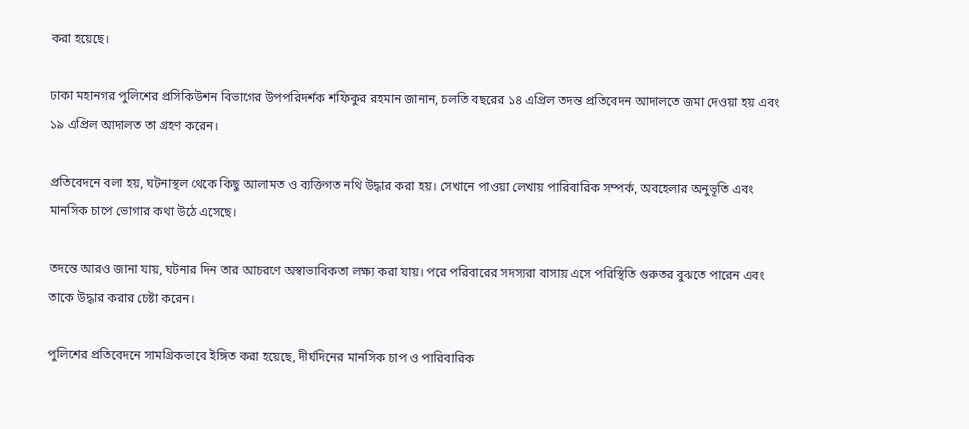করা হয়েছে।

ঢাকা মহানগর পুলিশের প্রসিকিউশন বিভাগের উপপরিদর্শক শফিকুর রহমান জানান, চলতি বছরের ১৪ এপ্রিল তদন্ত প্রতিবেদন আদালতে জমা দেওয়া হয় এবং ১৯ এপ্রিল আদালত তা গ্রহণ করেন।

প্রতিবেদনে বলা হয়, ঘটনাস্থল থেকে কিছু আলামত ও ব্যক্তিগত নথি উদ্ধার করা হয়। সেখানে পাওয়া লেখায় পারিবারিক সম্পর্ক, অবহেলার অনুভূতি এবং মানসিক চাপে ভোগার কথা উঠে এসেছে।

তদন্তে আরও জানা যায়, ঘটনার দিন তার আচরণে অস্বাভাবিকতা লক্ষ্য করা যায়। পরে পরিবারের সদস্যরা বাসায় এসে পরিস্থিতি গুরুতর বুঝতে পারেন এবং তাকে উদ্ধার করার চেষ্টা করেন।

পুলিশের প্রতিবেদনে সামগ্রিকভাবে ইঙ্গিত করা হয়েছে, দীর্ঘদিনের মানসিক চাপ ও পারিবারিক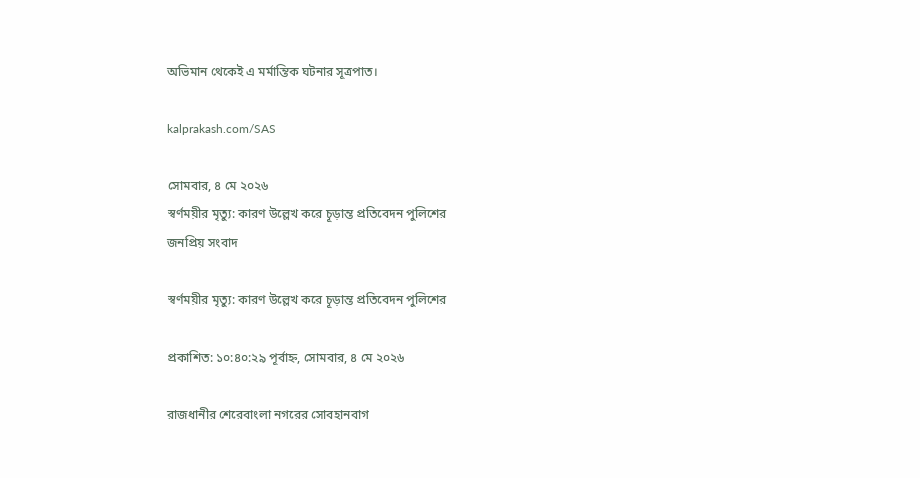অভিমান থেকেই এ মর্মান্তিক ঘটনার সূত্রপাত।

kalprakash.com/SAS

সোমবার, ৪ মে ২০২৬
স্বর্ণময়ীর মৃত্যু: কারণ উল্লেখ করে চূড়ান্ত প্রতিবেদন পুলিশের
জনপ্রিয় সংবাদ

স্বর্ণময়ীর মৃত্যু: কারণ উল্লেখ করে চূড়ান্ত প্রতিবেদন পুলিশের

প্রকাশিত: ১০:৪০:২৯ পূর্বাহ্ন, সোমবার, ৪ মে ২০২৬

রাজধানীর শেরেবাংলা নগরের সোবহানবাগ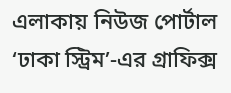এলাকায় নিউজ পোর্টাল ‘ঢাকা স্ট্রিম’-এর গ্রাফিক্স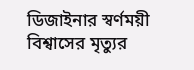ডিজাইনার স্বর্ণময়ী বিশ্বাসের মৃত্যুর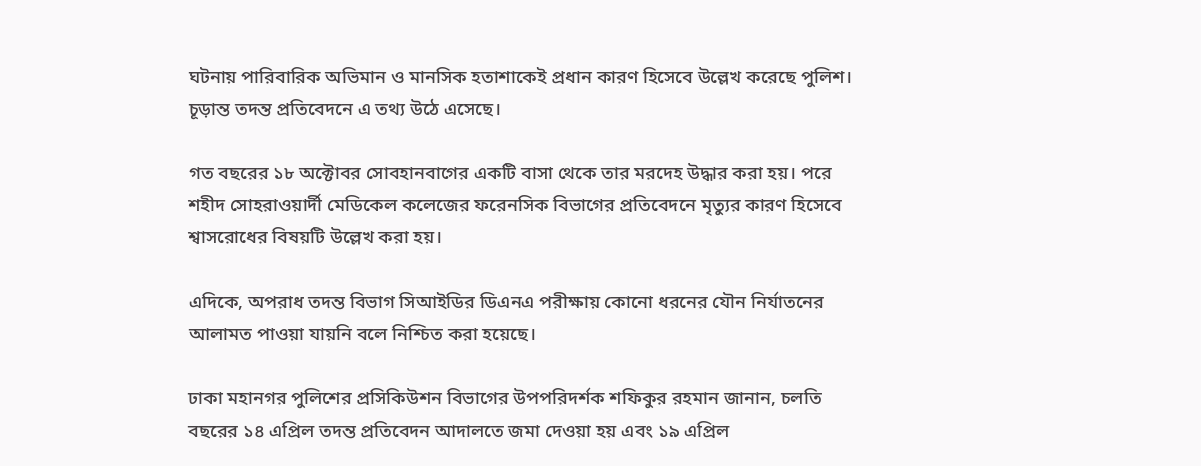ঘটনায় পারিবারিক অভিমান ও মানসিক হতাশাকেই প্রধান কারণ হিসেবে উল্লেখ করেছে পুলিশ। চূড়ান্ত তদন্ত প্রতিবেদনে এ তথ্য উঠে এসেছে।

গত বছরের ১৮ অক্টোবর সোবহানবাগের একটি বাসা থেকে তার মরদেহ উদ্ধার করা হয়। পরে শহীদ সোহরাওয়ার্দী মেডিকেল কলেজের ফরেনসিক বিভাগের প্রতিবেদনে মৃত্যুর কারণ হিসেবে শ্বাসরোধের বিষয়টি উল্লেখ করা হয়।

এদিকে, অপরাধ তদন্ত বিভাগ সিআইডির ডিএনএ পরীক্ষায় কোনো ধরনের যৌন নির্যাতনের আলামত পাওয়া যায়নি বলে নিশ্চিত করা হয়েছে।

ঢাকা মহানগর পুলিশের প্রসিকিউশন বিভাগের উপপরিদর্শক শফিকুর রহমান জানান, চলতি বছরের ১৪ এপ্রিল তদন্ত প্রতিবেদন আদালতে জমা দেওয়া হয় এবং ১৯ এপ্রিল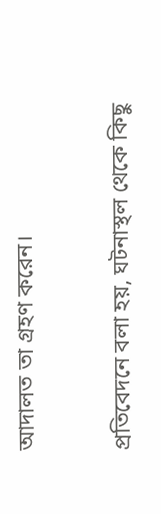আদালত তা গ্রহণ করেন।

প্রতিবেদনে বলা হয়, ঘটনাস্থল থেকে কিছু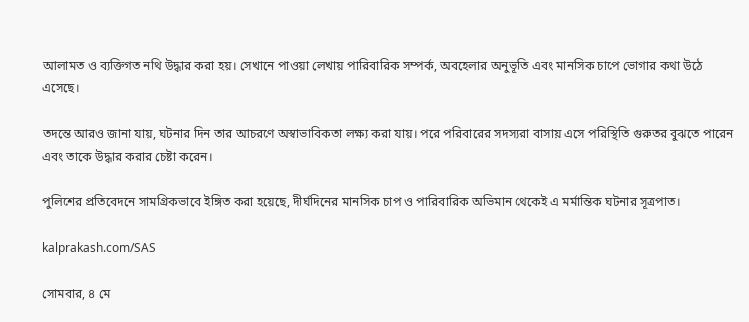আলামত ও ব্যক্তিগত নথি উদ্ধার করা হয়। সেখানে পাওয়া লেখায় পারিবারিক সম্পর্ক, অবহেলার অনুভূতি এবং মানসিক চাপে ভোগার কথা উঠে এসেছে।

তদন্তে আরও জানা যায়, ঘটনার দিন তার আচরণে অস্বাভাবিকতা লক্ষ্য করা যায়। পরে পরিবারের সদস্যরা বাসায় এসে পরিস্থিতি গুরুতর বুঝতে পারেন এবং তাকে উদ্ধার করার চেষ্টা করেন।

পুলিশের প্রতিবেদনে সামগ্রিকভাবে ইঙ্গিত করা হয়েছে, দীর্ঘদিনের মানসিক চাপ ও পারিবারিক অভিমান থেকেই এ মর্মান্তিক ঘটনার সূত্রপাত।

kalprakash.com/SAS

সোমবার, ৪ মে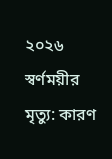২০২৬
স্বর্ণময়ীর মৃত্যু: কারণ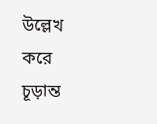উল্লেখ করে চূড়ান্ত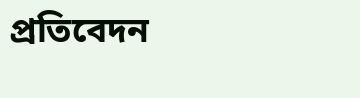প্রতিবেদন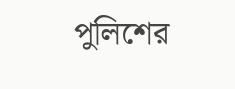পুলিশের